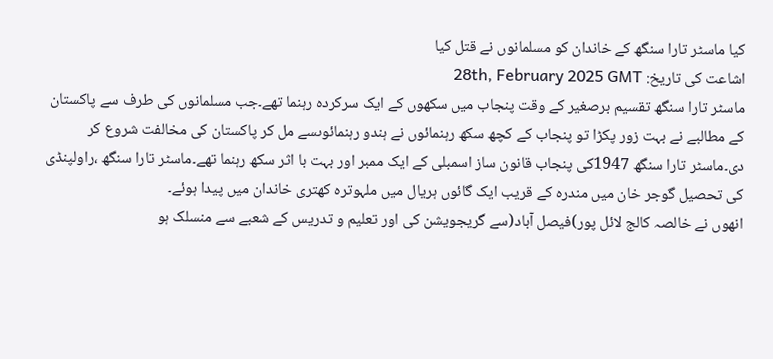کیا ماسٹر تارا سنگھ کے خاندان کو مسلمانوں نے قتل کیا
اشاعت کی تاریخ: 28th, February 2025 GMT
ماسٹر تارا سنگھ تقسیم برصغیر کے وقت پنجاب میں سکھوں کے ایک سرکردہ رہنما تھے۔جب مسلمانوں کی طرف سے پاکستان کے مطالبے نے بہت زور پکڑا تو پنجاب کے کچھ سکھ رہنمائوں نے ہندو رہنمائوںسے مل کر پاکستان کی مخالفت شروع کر دی۔ماسٹر تارا سنگھ 1947کی پنجاب قانون ساز اسمبلی کے ایک ممبر اور بہت با اثر سکھ رہنما تھے۔ماسٹر تارا سنگھ ،راولپنڈی کی تحصیل گوجر خان میں مندرہ کے قریب ایک گائوں ہریال میں ملہوترہ کھتری خاندان میں پیدا ہوئے۔
انھوں نے خالصہ کالج لائل پور)فیصل آباد(سے گریجویشن کی اور تعلیم و تدریس کے شعبے سے منسلک ہو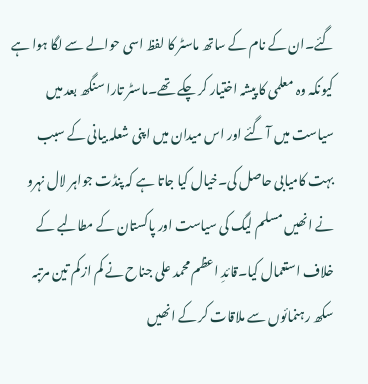گئے۔ان کے نام کے ساتھ ماسٹر کا لفظ اسی حوالے سے لگا ہوا ہے کیونکہ وہ معلمی کا پیشہ اختیار کر چکے تھے۔ماسٹر تارا سنگھ بعد میں سیاست میں آ گئے اور اس میدان میں اپنی شعلہ بیانی کے سبب بہت کامیابی حاصل کی۔خیال کیا جاتا ہے کہ پنڈت جواہر لال نہرو نے انھیں مسلم لیگ کی سیاست اور پاکستان کے مطالبے کے خلاف استعمال کیا۔قائدِ اعظم محمد علی جناح نے کم از کم تین مرتبہ سکھ رہنمائوں سے ملاقات کر کے انھیں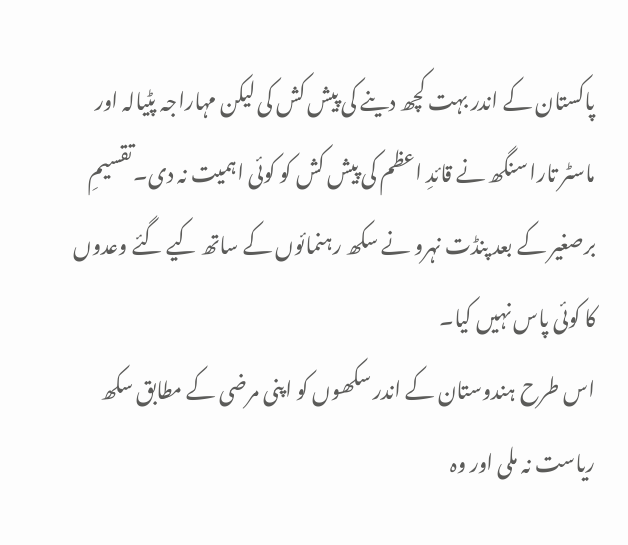پاکستان کے اندر بہت کچھ دینے کی پیش کش کی لیکن مہاراجہ پٹیالہ اور ماسٹر تارا سنگھ نے قائدِ اعظم کی پیش کش کو کوئی اہمیت نہ دی۔تقسیمِ برصغیر کے بعد پنڈت نہرو نے سکھ رہنمائوں کے ساتھ کیے گئے وعدوں کا کوئی پاس نہیں کیا۔
اس طرح ہندوستان کے اندر سکھوں کو اپنی مرضی کے مطابق سکھ ریاست نہ ملی اور وہ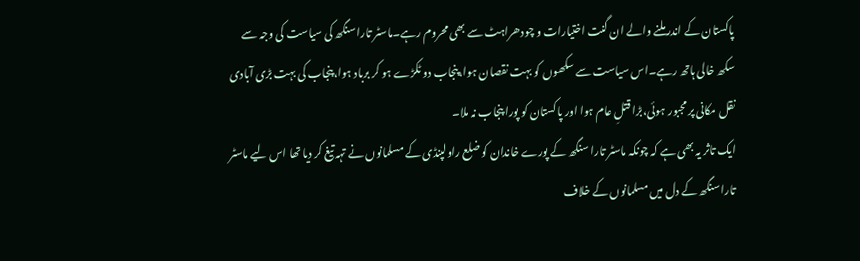پاکستان کے اندر ملنے والے ان گنت اختیارات و چودھراہٹ سے بھی محروم رہے۔ماسٹر تارا سنگھ کی سیاست کی وجہ سے سکھ خالی ہاتھ رہے۔اس سیاست سے سکھوں کو بہت نقصان ہوا،پنجاب دو ٹکڑے ہو کر برباد ہوا،پنجاب کی بہت بڑی آبادی نقل مکانی پر مجبور ہوئی،بڑا قتلِ عام ہوا اور پاکستان کو پورا پنجاب نہ ملا۔
ایک تاثر یہ بھی ہے کہ چونکہ ماسٹر تارا سنگھ کے پورے خاندان کو ضلع راولپنڈی کے مسلمانوں نے تہہ تیغ کر دیا تھا اس لیے ماسٹر تارا سنگھ کے دل میں مسلمانوں کے خلاف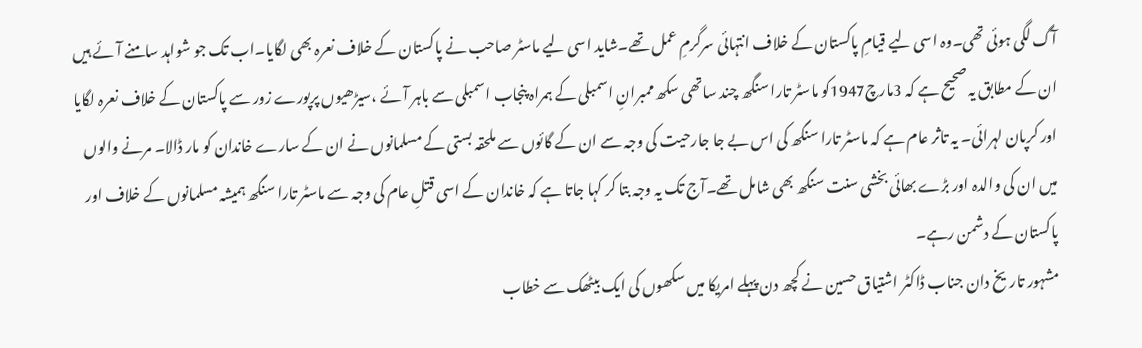آگ لگی ہوئی تھی۔وہ اسی لیے قیامِ پاکستان کے خلاف انتہائی سرگرمِ عمل تھے۔شاید اسی لیے ماسٹر صاحب نے پاکستان کے خلاف نعرہ بھی لگایا۔اب تک جو شواہد سامنے آئے ہیں ان کے مطابق یہ صحیح ہے کہ 3مارچ1947کو ماسٹر تارا سنگھ چند ساتھی سکھ ممبرانِ اسمبلی کے ہمراہ پنجاب اسمبلی سے باہر آئے ،سیڑھیوں پرپورے زور سے پاکستان کے خلاف نعرہ لگایا اور کرپان لہرائی۔ یہ تاثر عام ہے کہ ماسٹر تارا سنگھ کی اس بے جا جارحیت کی وجہ سے ان کے گائوں سے ملحقہ بستی کے مسلمانوں نے ان کے سارے خاندان کو مار ڈالا۔ مرنے والوں میں ان کی والدہ اور بڑے بھائی بخشی سنت سنگھ بھی شامل تھے۔آج تک یہ وجہ بتا کر کہا جاتا ہے کہ خاندان کے اسی قتلِ عام کی وجہ سے ماسٹر تارا سنگھ ہمیشہ مسلمانوں کے خلاف اور پاکستان کے دشمن رہے۔
مشہور تاریخ دان جناب ڈاکٹر اشتیاق حسین نے کچھ دن پہلے امریکا میں سکھوں کی ایک بیٹھک سے خطاب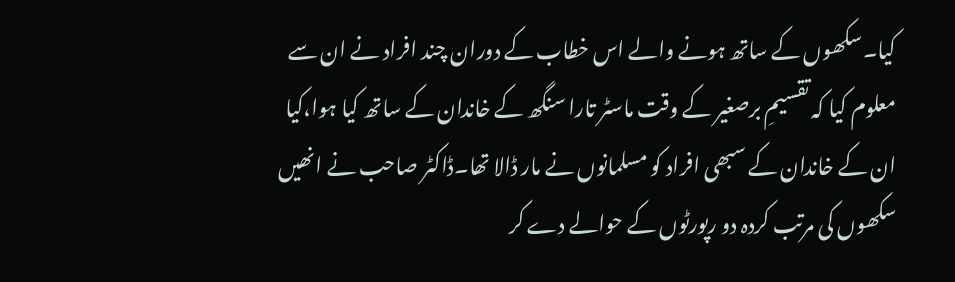کیا۔سکھوں کے ساتھ ہونے والے اس خطاب کے دوران چند افراد نے ان سے معلوم کیا کہ تقسیمِ برصغیر کے وقت ماسٹر تارا سنگھ کے خاندان کے ساتھ کیا ہوا،کیا ان کے خاندان کے سبھی افراد کو مسلمانوں نے مار ڈالا تھا۔ڈاکٹر صاحب نے انھیں سکھوں کی مرتب کردہ دو رپورٹوں کے حوالے دے کر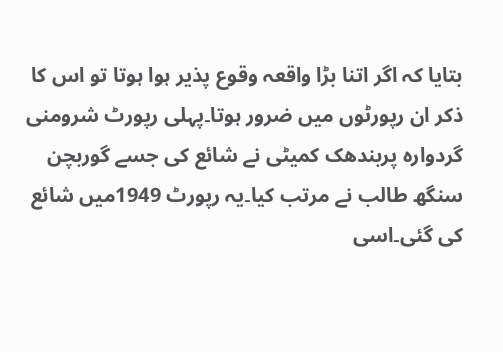بتایا کہ اگر اتنا بڑا واقعہ وقوع پذیر ہوا ہوتا تو اس کا ذکر ان رپورٹوں میں ضرور ہوتا۔پہلی رپورٹ شرومنی گردوارہ پربندھک کمیٹی نے شائع کی جسے گوربچن سنگھ طالب نے مرتب کیا۔یہ رپورٹ 1949میں شائع کی گئی۔اسی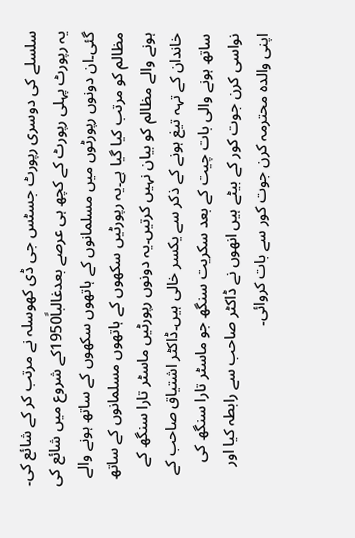سلسلے کی دوسری رپورٹ جسٹس جی ڈی کھوسلہ نے مرتب کر کے شائع کی۔
یہ رپورٹ پہلی رپورٹ کے کچھ ہی عرصے بعدغالباً1950کے شروع میں شائع کی گئی۔ان دونوں رپورٹوں میں مسلمانوں کے ہاتھوں سکھوں کے ساتھ ہونے والے مظالم کو مرتب کیا گیا ہے۔یہ رپورٹیں سکھوں کے ہاتھوں مسلمانوں کے ساتھ ہونے والے مظالم کو بیان نہیں کرتیں۔یہ دونوں رپورٹیں ماسٹر تارا سنگھ کے خاندان کے تہہ تیغ ہونے کے ذکر سے یکسر خالی ہیں۔ڈاکٹر اشتیاق صاحب کے ساتھ ہونے والی بات چیت کے بعد سکریت سنگھ جو ماسٹر تارا سنگھ کی نواسی کرن جوت کور کے بیٹے ہیں انھوں نے ڈاکٹر صاحب سے رابطہ کیا اور اپنی والدہ محترمہ کرن جوت کور سے بات کروائی۔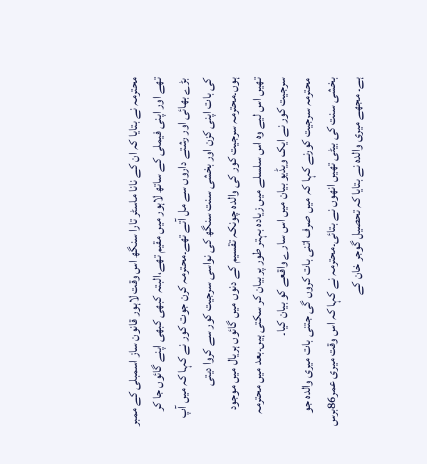محترمہ نے بتایا کہ ان کے نانا ماسٹر تارا سنگھ اس وقت لاہور قانون ساز اسمبلی کے ممبر تھے اور اپنی فیملی کے ساتھ لاہور میں مقیم تھے،البتہ کبھی کبھی اپنے گائوں جا کر بڑے بھائی اور رشتے داروں سے مل آتے تھے۔محترمہ کرن جوت کور نے کہا کہ میں آپ کی بات اپنی کزن اور بخشی سنت سنگھ کی نواسی سرجیت کور سے کروا دیتی ہوں۔محترمہ سرجیت کور کی والدہ چونکہ تقسیم کے دنوں میں گائوں ہریال میں موجود تھیں اس لیے وہ اس سلسلے میں زیادہ بہتر طور پر بیان کر سکتی ہیں۔بعد میں محترمہ سرجیت کور نے ایک ویڈیو بیان میں اس سارے واقعے کو بیان کیا۔
محترمہ سرجیت کورنے کہا کہ میں صرف اتنی بات کروں گی جتنی بات میری والدہ جو بخشی سنت کی بیٹی تھیں انھوں نے بتائی۔محترمہ نے کہا کہ اس وقت میری عمر86برس ہے۔ مجھے میری والدہ نے بتایا کہ تحصیل گوجر خان کے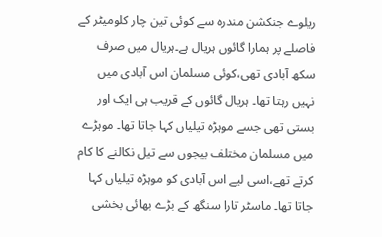ریلوے جنکشن مندرہ سے کوئی تین چار کلومیٹر کے فاصلے پر ہمارا گائوں ہریال ہے۔ہریال میں صرف سکھ آبادی تھی،کوئی مسلمان اس آبادی میں نہیں رہتا تھا۔ ہریال گائوں کے قریب ہی ایک اور بستی تھی جسے موہڑہ تیلیاں کہا جاتا تھا۔ موہڑے میں مسلمان مختلف بیجوں سے تیل نکالنے کا کام کرتے تھے،اسی لیے اس آبادی کو موہڑہ تیلیاں کہا جاتا تھا۔ ماسٹر تارا سنگھ کے بڑے بھائی بخشی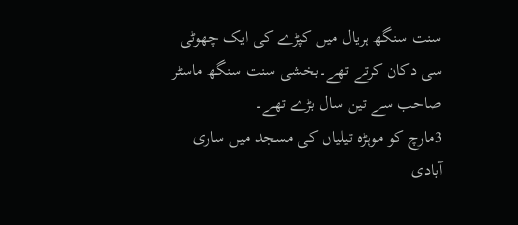سنت سنگھ ہریال میں کپڑے کی ایک چھوٹی سی دکان کرتے تھے۔بخشی سنت سنگھ ماسٹر صاحب سے تین سال بڑے تھے۔
3مارچ کو موہڑہ تیلیاں کی مسجد میں ساری آبادی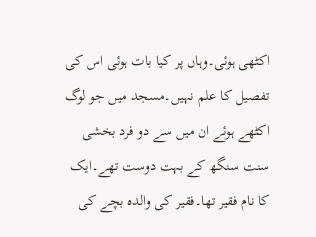اکٹھی ہوئی۔وہاں پر کیا بات ہوئی اس کی تفصیل کا علم نہیں۔مسجد میں جو لوگ اکٹھے ہوئے ان میں سے دو فرد بخشی سنت سنگھ کے بہت دوست تھے۔ایک کا نام فقیر تھا۔فقیر کی والدہ بچے کی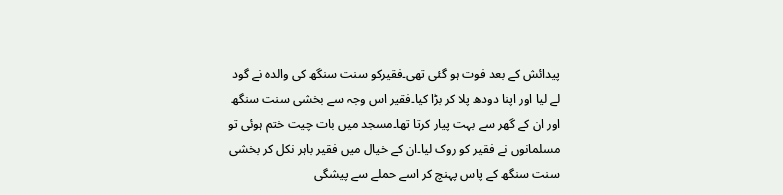پیدائش کے بعد فوت ہو گئی تھی۔فقیرکو سنت سنگھ کی والدہ نے گود لے لیا اور اپنا دودھ پلا کر بڑا کیا۔فقیر اس وجہ سے بخشی سنت سنگھ اور ان کے گھر سے بہت پیار کرتا تھا۔مسجد میں بات چیت ختم ہوئی تو مسلمانوں نے فقیر کو روک لیا۔ان کے خیال میں فقیر باہر نکل کر بخشی سنت سنگھ کے پاس پہنچ کر اسے حملے سے پیشگی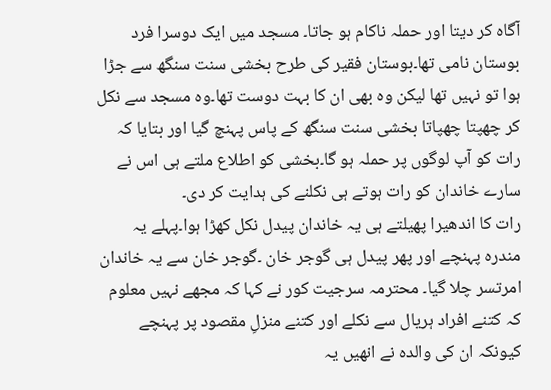آگاہ کر دیتا اور حملہ ناکام ہو جاتا۔ مسجد میں ایک دوسرا فرد بوستان نامی تھا۔بوستان فقیر کی طرح بخشی سنت سنگھ سے جڑا ہوا تو نہیں تھا لیکن وہ بھی ان کا بہت دوست تھا۔وہ مسجد سے نکل کر چھپتا چھپاتا بخشی سنت سنگھ کے پاس پہنچ گیا اور بتایا کہ رات کو آپ لوگوں پر حملہ ہو گا۔بخشی کو اطلاع ملتے ہی اس نے سارے خاندان کو رات ہوتے ہی نکلنے کی ہدایت کر دی۔
رات کا اندھیرا پھیلتے ہی یہ خاندان پیدل نکل کھڑا ہوا۔پہلے یہ مندرہ پہنچے اور پھر پیدل ہی گوجر خان ۔گوجر خان سے یہ خاندان امرتسر چلا گیا۔ محترمہ سرجیت کور نے کہا کہ مجھے نہیں معلوم کہ کتنے افراد ہریال سے نکلے اور کتنے منزلِ مقصود پر پہنچے کیونکہ ان کی والدہ نے انھیں یہ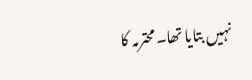نہیں بتایا تھا۔محترمہ کا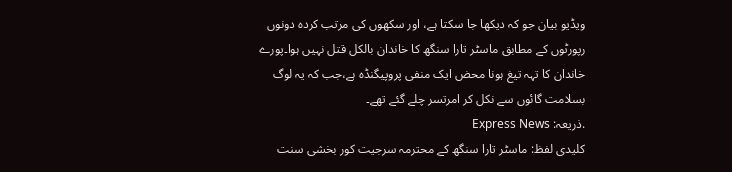ویڈیو بیان جو کہ دیکھا جا سکتا ہے، اور سکھوں کی مرتب کردہ دونوں رپورٹوں کے مطابق ماسٹر تارا سنگھ کا خاندان بالکل قتل نہیں ہوا۔پورے خاندان کا تہہ تیغ ہونا محض ایک منفی پروپیگنڈہ ہے،جب کہ یہ لوگ بسلامت گائوں سے نکل کر امرتسر چلے گئے تھے۔
.ذریعہ: Express News
کلیدی لفظ: ماسٹر تارا سنگھ کے محترمہ سرجیت کور بخشی سنت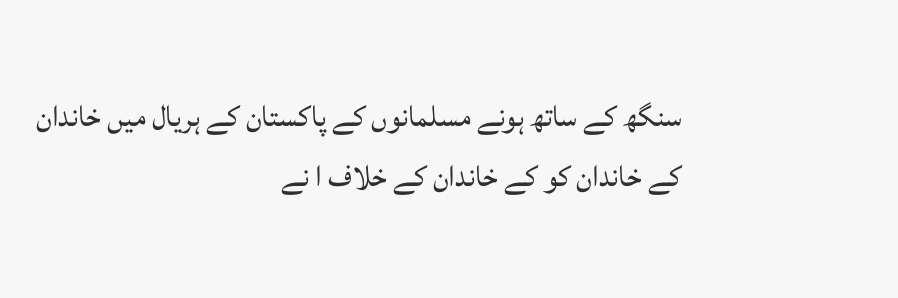سنگھ کے ساتھ ہونے مسلمانوں کے پاکستان کے ہریال میں خاندان کے خاندان کو کے خاندان کے خلاف ا نے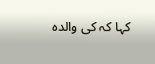کہا کہ کی والدہ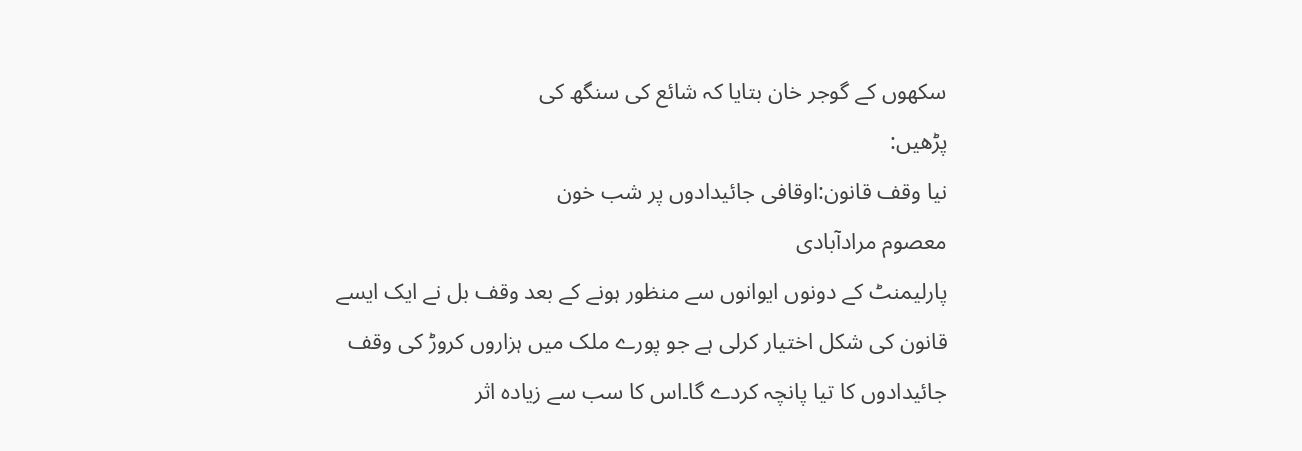سکھوں کے گوجر خان بتایا کہ شائع کی سنگھ کی
پڑھیں:
نیا وقف قانون:اوقافی جائیدادوں پر شب خون
معصوم مرادآبادی
پارلیمنٹ کے دونوں ایوانوں سے منظور ہونے کے بعد وقف بل نے ایک ایسے قانون کی شکل اختیار کرلی ہے جو پورے ملک میں ہزاروں کروڑ کی وقف جائیدادوں کا تیا پانچہ کردے گا۔اس کا سب سے زیادہ اثر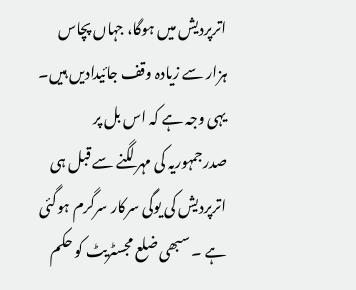اترپردیش میں ہوگا، جہاں پچاس ہزار سے زیادہ وقف جائیدادیں ہیں۔ یہی وجہ ہے کہ اس بل پر صدرجمہوریہ کی مہر لگنے سے قبل ہی اترپردیش کی یوگی سرکار سرگرم ہوگئی ہے ۔ سبھی ضلع مجسٹریٹ کو حکم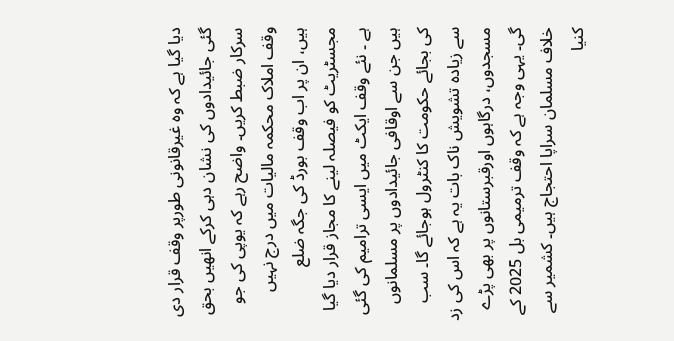دیا گیا ہے کہ وہ غیرقانونی طورپر وقف قرار دی گئی جائیدادوں کی نشان دہی کرکے انھیں بحق سرکار ضبط کریں۔ واضح رہے کہ یوپی کی جو وقف املاک محکمہ مالیات میں درج نہیں ہیں، ان پر اب وقف بورڈ کی جگہ ضلع مجسٹریٹ کو فیصلہ لینے کا مجاز قرار دیا گیا ہے ۔ نئے وقف ایکٹ میں ایسی ترامیم کی گئی ہیں جن سے اوقافی جائیدادوں پر مسلمانوں کی بجائے حکومت کا کنٹرول ہوجائے گا۔ سب سے زیادہ تشویش ناک بات یہ ہے کہ اس کی زد مسجدوں، درگاہوں اورقبرستانوں پر بھی پڑے گی۔ یہی وجہ ہے کہ وقف ترمیمی بل 2025 کے خلاف مسلمان سراپا احتجاج ہیں۔ کشمیر سے کنیا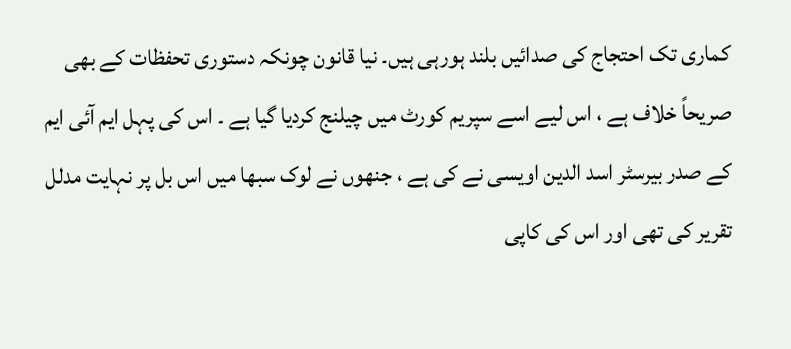کماری تک احتجاج کی صدائیں بلند ہورہی ہیں۔ نیا قانون چونکہ دستوری تحفظات کے بھی صریحاً خلاف ہے ، اس لیے اسے سپریم کورٹ میں چیلنج کردیا گیا ہے ۔ اس کی پہل ایم آئی ایم کے صدر بیرسٹر اسد الدین اویسی نے کی ہے ، جنھوں نے لوک سبھا میں اس بل پر نہایت مدلل تقریر کی تھی اور اس کی کاپی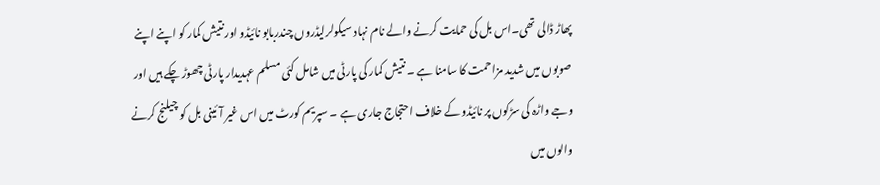پھاڑ ڈالی تھی۔اس بل کی حمایت کرنے والے نام نہاد سیکولرلیڈروں چندربابو نائیڈو اور نتیش کمار کو اپنے اپنے صوبوں میں شدید مزاحمت کا سامنا ہے ۔ نتیش کمار کی پارٹی میں شامل کئی مسلم عہدیدار پارٹی چھوڑ چکے ہیں اور وجے واڑہ کی سڑکوں پر نائیڈو کے خلاف احتجاج جاری ہے ۔ سپریم کورٹ میں اس غیر آئینی بل کو چیلنج کرنے والوں میں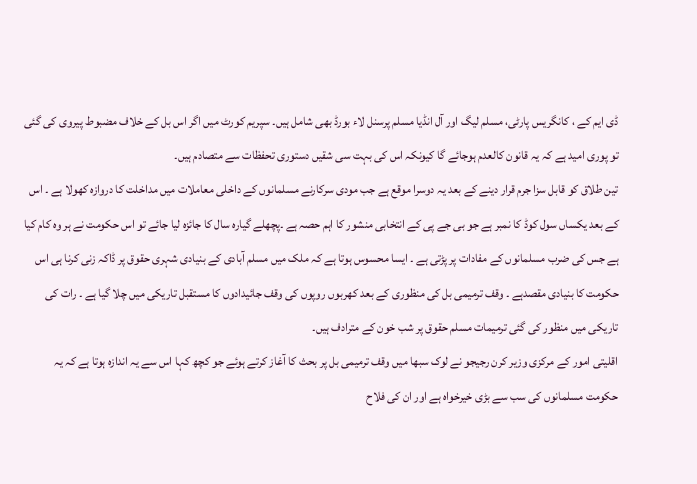ڈی ایم کے ، کانگریس پارٹی، مسلم لیگ اور آل انڈیا مسلم پرسنل لاء بورڈ بھی شامل ہیں۔ سپریم کورٹ میں اگر اس بل کے خلاف مضبوط پیروی کی گئی تو پوری امید ہے کہ یہ قانون کالعدم ہوجائے گا کیونکہ اس کی بہت سی شقیں دستوری تحفظات سے متصادم ہیں۔
تین طلاق کو قابل سزا جرم قرار دینے کے بعد یہ دوسرا موقع ہے جب مودی سرکارنے مسلمانوں کے داخلی معاملات میں مداخلت کا دروازہ کھولا ہے ۔ اس کے بعد یکساں سول کوڈ کا نمبر ہے جو بی جے پی کے انتخابی منشور کا اہم حصہ ہے ۔پچھلے گیارہ سال کا جائزہ لیا جائے تو اس حکومت نے ہر وہ کام کیا ہے جس کی ضرب مسلمانوں کے مفادات پر پڑتی ہے ۔ ایسا محسوس ہوتا ہے کہ ملک میں مسلم آبادی کے بنیادی شہری حقوق پر ڈاکہ زنی کرنا ہی اس حکومت کا بنیادی مقصدہے ۔ وقف ترمیمی بل کی منظوری کے بعد کھربوں روپوں کی وقف جائیدادوں کا مستقبل تاریکی میں چلا گیا ہے ۔ رات کی تاریکی میں منظور کی گئی ترمیمات مسلم حقوق پر شب خون کے مترادف ہیں۔
اقلیتی امور کے مرکزی وزیر کرن رجیجو نے لوک سبھا میں وقف ترمیمی بل پر بحث کا آغاز کرتے ہوئے جو کچھ کہا اس سے یہ اندازہ ہوتا ہے کہ یہ حکومت مسلمانوں کی سب سے بڑی خیرخواہ ہے اور ان کی فلاح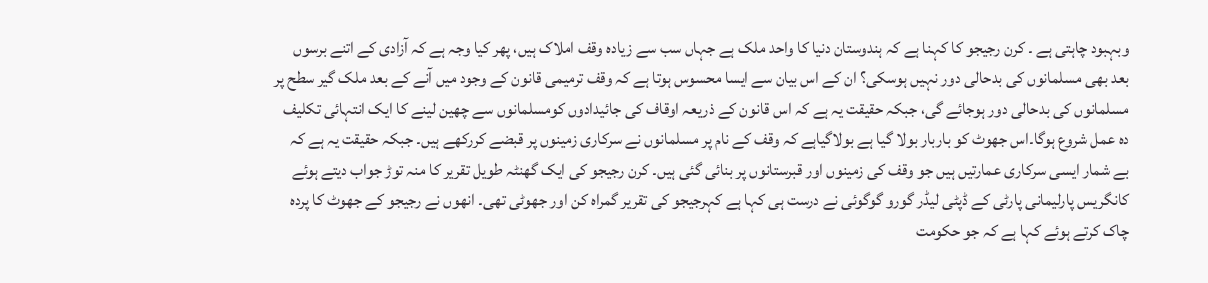وبہبود چاہتی ہے ۔ کرن رجیجو کا کہنا ہے کہ ہندوستان دنیا کا واحد ملک ہے جہاں سب سے زیادہ وقف املاک ہیں، پھر کیا وجہ ہے کہ آزادی کے اتنے برسوں بعد بھی مسلمانوں کی بدحالی دور نہیں ہوسکی؟ ان کے اس بیان سے ایسا محسوس ہوتا ہے کہ وقف ترمیمی قانون کے وجود میں آنے کے بعد ملک گیر سطح پر مسلمانوں کی بدحالی دور ہوجائے گی، جبکہ حقیقت یہ ہے کہ اس قانون کے ذریعہ اوقاف کی جائیدادوں کومسلمانوں سے چھین لینے کا ایک انتہائی تکلیف دہ عمل شروع ہوگا۔اس جھوٹ کو باربار بولا گیا ہے بولاگیاہے کہ وقف کے نام پر مسلمانوں نے سرکاری زمینوں پر قبضے کررکھے ہیں۔ جبکہ حقیقت یہ ہے کہ بے شمار ایسی سرکاری عمارتیں ہیں جو وقف کی زمینوں اور قبرستانوں پر بنائی گئی ہیں۔ کرن رجیجو کی ایک گھنٹہ طویل تقریر کا منہ توڑ جواب دیتے ہوئے کانگریس پارلیمانی پارٹی کے ڈپٹی لیڈر گورو گوگوئی نے درست ہی کہا ہے کہرجیجو کی تقریر گمراہ کن اور جھوٹی تھی۔ انھوں نے رجیجو کے جھوٹ کا پردہ چاک کرتے ہوئے کہا ہے کہ جو حکومت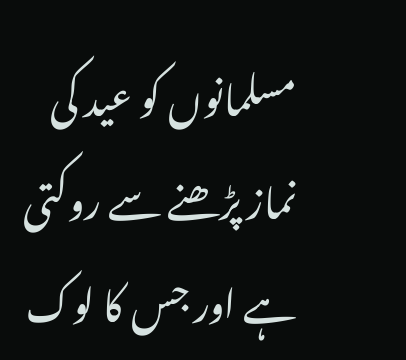مسلمانوں کو عید کی نماز پڑھنے سے روکتی ہے اور جس کا لوک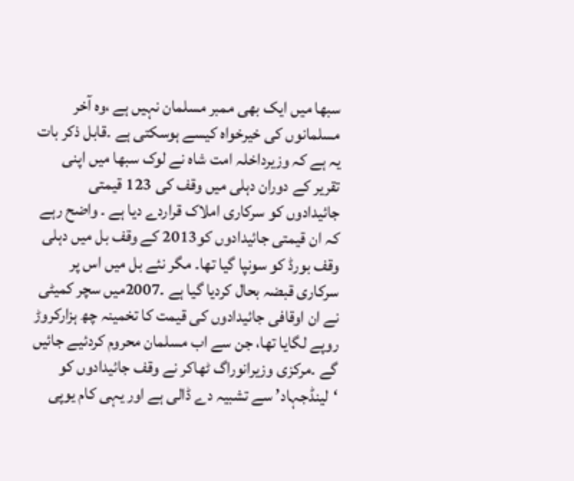سبھا میں ایک بھی ممبر مسلمان نہیں ہے ،وہ آخر مسلمانوں کی خیرخواہ کیسے ہوسکتی ہے ۔قابل ذکر بات یہ ہے کہ وزیرداخلہ امت شاہ نے لوک سبھا میں اپنی تقریر کے دوران دہلی میں وقف کی 123 قیمتی جائیدادوں کو سرکاری املاک قراردے دیا ہے ۔ واضح رہے کہ ان قیمتی جائیدادوں کو2013 کے وقف بل میں دہلی وقف بورڈ کو سونپا گیا تھا۔ مگر نئے بل میں اس پر سرکاری قبضہ بحال کردیا گیا ہے ۔2007میں سچر کمیٹی نے ان اوقافی جائیدادوں کی قیمت کا تخمینہ چھ ہزارکروڑ روپے لگایا تھا، جن سے اب مسلمان محروم کردئیے جائیں گے ۔مرکزی وزیرانوراگ ٹھاکر نے وقف جائیدادوں کو ‘لینڈجہاد’ سے تشبیہ دے ڈالی ہے اور یہی کام یوپی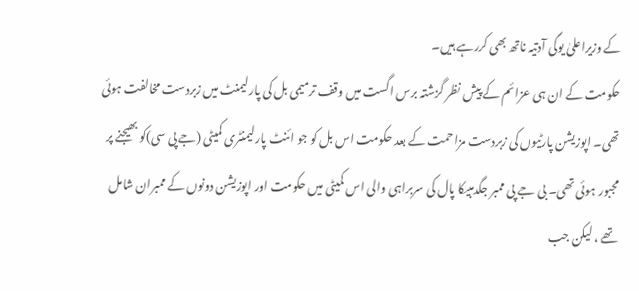کے وزیراعلیٰ یوگی آدتیہ ناتھ بھی کررہے ہیں۔
حکومت کے ان ہی عزائم کے پیش نظر گزشتہ برس اگست میں وقف ترمیمی بل کی پارلیمنٹ میں زبردست مخالفت ہوئی تھی۔ اپوزیشن پارٹیوں کی زبردست مزاحمت کے بعد حکومت اس بل کو جو ائنٹ پارلیمنٹری کمیٹی (جے پی سی)کو بھیجنے پر مجبور ہوئی تھی۔ بی جے پی ممبر جگدمبیکا پال کی سربراہی والی اس کمیٹی میں حکومت اور اپوزیشن دونوں کے ممبران شامل تھے ، لیکن جب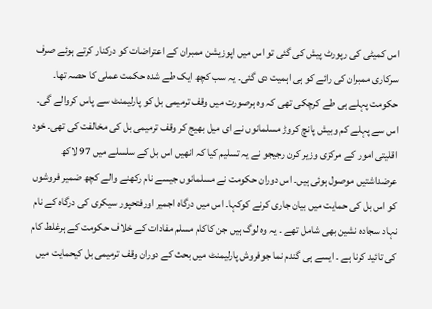اس کمیٹی کی رپورٹ پیش کی گئی تو اس میں اپوزیشن ممبران کے اعتراضات کو درکنار کرتے ہوئے صرف سرکاری ممبران کی رائے کو ہی اہمیت دی گئی۔ یہ سب کچھ ایک طے شدہ حکمت عملی کا حصہ تھا۔ حکومت پہلے ہی طے کرچکی تھی کہ وہ ہرصورت میں وقف ترمیمی بل کو پارلیمنٹ سے پاس کروالے گی۔ اس سے پہلے کم وبیش پانچ کروڑ مسلمانوں نے ای میل بھیج کر وقف ترمیمی بل کی مخالفت کی تھی۔ خود اقلیتی امور کے مرکزی وزیر کرن رجیجو نے یہ تسلیم کیا کہ انھیں اس بل کے سلسلے میں 97 لاکھ عرضداشتیں موصول ہوئی ہیں۔ اس دوران حکومت نے مسلمانوں جیسے نام رکھنے والے کچھ ضمیر فروشوں کو اس بل کی حمایت میں بیان جاری کرنے کوکہا۔ اس میں درگاہ اجمیر اورفتحپور سیکری کی درگاہ کے نام نہاد سجادہ نشین بھی شامل تھے ۔ یہ وہ لوگ ہیں جن کاکام مسلم مفادات کے خلاف حکومت کے ہرغلط کام کی تائید کرنا ہے ۔ ایسے ہی گندم نما جوفروش پارلیمنٹ میں بحث کے دوران وقف ترمیمی بل کیحمایت میں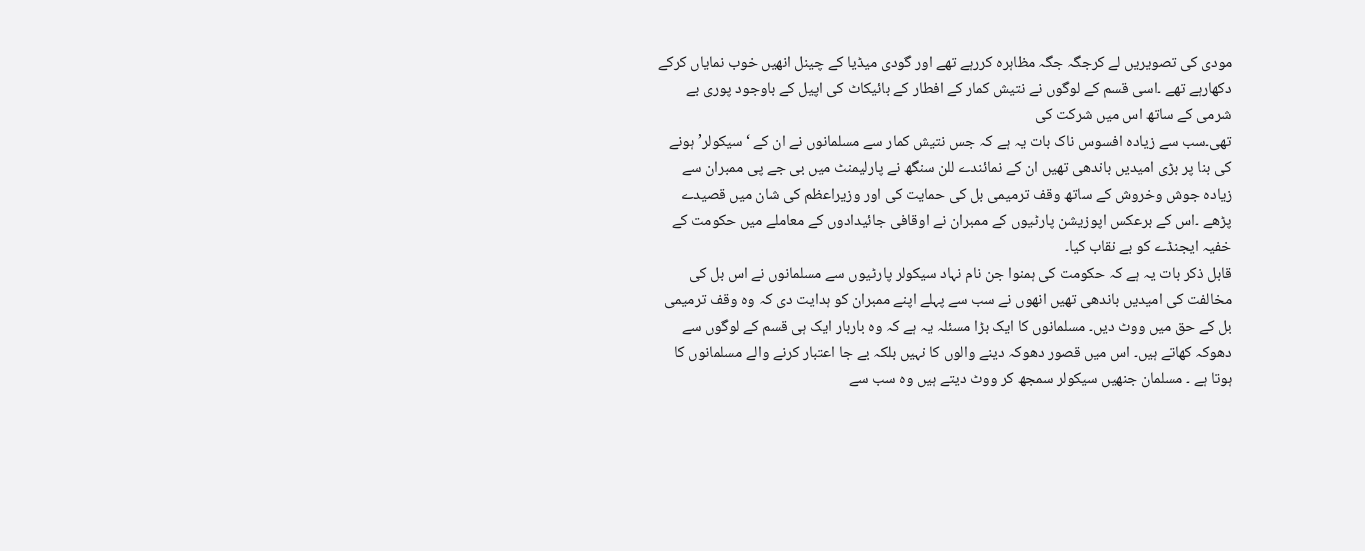مودی کی تصویریں لے کرجگہ جگہ مظاہرہ کررہے تھے اور گودی میڈیا کے چینل انھیں خوب نمایاں کرکے دکھارہے تھے ۔اسی قسم کے لوگوں نے نتیش کمار کے افطار کے بائیکاٹ کی اپیل کے باوجود پوری بے شرمی کے ساتھ اس میں شرکت کی
تھی۔سب سے زیادہ افسوس ناک بات یہ ہے کہ جس نتیش کمار سے مسلمانوں نے ان کے ‘سیکولر’ ہونے کی بنا پر بڑی امیدیں باندھی تھیں ان کے نمائندے للن سنگھ نے پارلیمنٹ میں بی جے پی ممبران سے زیادہ جوش وخروش کے ساتھ وقف ترمیمی بل کی حمایت کی اور وزیراعظم کی شان میں قصیدے پڑھے ۔اس کے برعکس اپوزیشن پارٹیوں کے ممبران نے اوقافی جائیدادوں کے معاملے میں حکومت کے خفیہ ایجنڈے کو بے نقاب کیا۔
قابل ذکر بات یہ ہے کہ حکومت کی ہمنوا جن نام نہاد سیکولر پارٹیوں سے مسلمانوں نے اس بل کی مخالفت کی امیدیں باندھی تھیں انھوں نے سب سے پہلے اپنے ممبران کو ہدایت دی کہ وہ وقف ترمیمی بل کے حق میں ووٹ دیں۔ مسلمانوں کا ایک بڑا مسئلہ یہ ہے کہ وہ باربار ایک ہی قسم کے لوگوں سے دھوکہ کھاتے ہیں۔ اس میں قصور دھوکہ دینے والوں کا نہیں بلکہ بے جا اعتبار کرنے والے مسلمانوں کا ہوتا ہے ۔ مسلمان جنھیں سیکولر سمجھ کر ووٹ دیتے ہیں وہ سب سے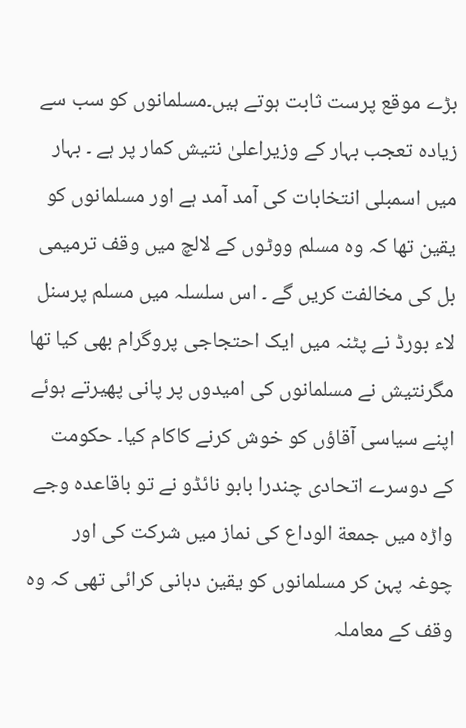بڑے موقع پرست ثابت ہوتے ہیں۔مسلمانوں کو سب سے زیادہ تعجب بہار کے وزیراعلیٰ نتیش کمار پر ہے ۔ بہار میں اسمبلی انتخابات کی آمد آمد ہے اور مسلمانوں کو یقین تھا کہ وہ مسلم ووٹوں کے لالچ میں وقف ترمیمی بل کی مخالفت کریں گے ۔ اس سلسلہ میں مسلم پرسنل لاء بورڈ نے پٹنہ میں ایک احتجاجی پروگرام بھی کیا تھا مگرنتیش نے مسلمانوں کی امیدوں پر پانی پھیرتے ہوئے اپنے سیاسی آقاؤں کو خوش کرنے کاکام کیا۔ حکومت کے دوسرے اتحادی چندرا بابو نائڈو نے تو باقاعدہ وجے واڑہ میں جمعة الوداع کی نماز میں شرکت کی اور چوغہ پہن کر مسلمانوں کو یقین دہانی کرائی تھی کہ وہ وقف کے معاملہ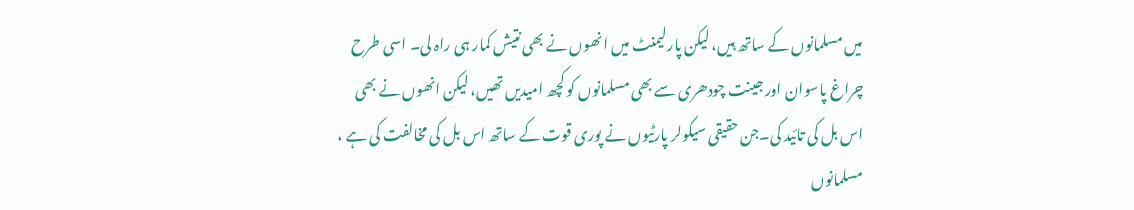میں مسلمانوں کے ساتھ ہیں، لیکن پارلیمنٹ میں انھوں نے بھی نتیش کمار ہی راہ لی۔ اسی طرح چراغ پاسوان اور جینت چودھری سے بھی مسلمانوں کو کچھ امیدیں تھیں، لیکن انھوں نے بھی اس بل کی تائید کی۔جن حقیقی سیکولر پارٹیوں نے پوری قوت کے ساتھ اس بل کی مخالفت کی ہے ، مسلمانوں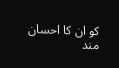کو ان کا احسان مند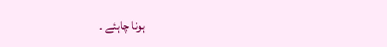ہونا چاہئے ۔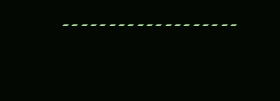۔۔۔۔۔۔۔۔۔۔۔۔۔۔۔۔۔۔۔